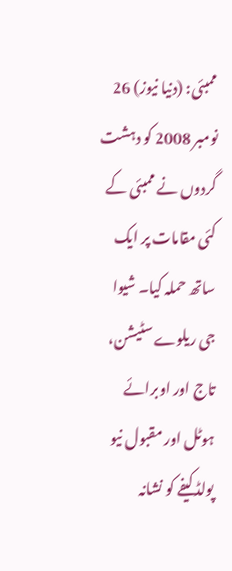ممبئی: (دنیا نیوز) 26 نومبر 2008 کو دہشت گردوں نے ممبئی کے کئی مقامات پر ایک ساتھ حملہ کیا۔ شیوا جی ریلوے سٹیشن، تاج اور اوبرائے ہوٹل اور مقبول نیو پولڈ کیفے کو نشانہ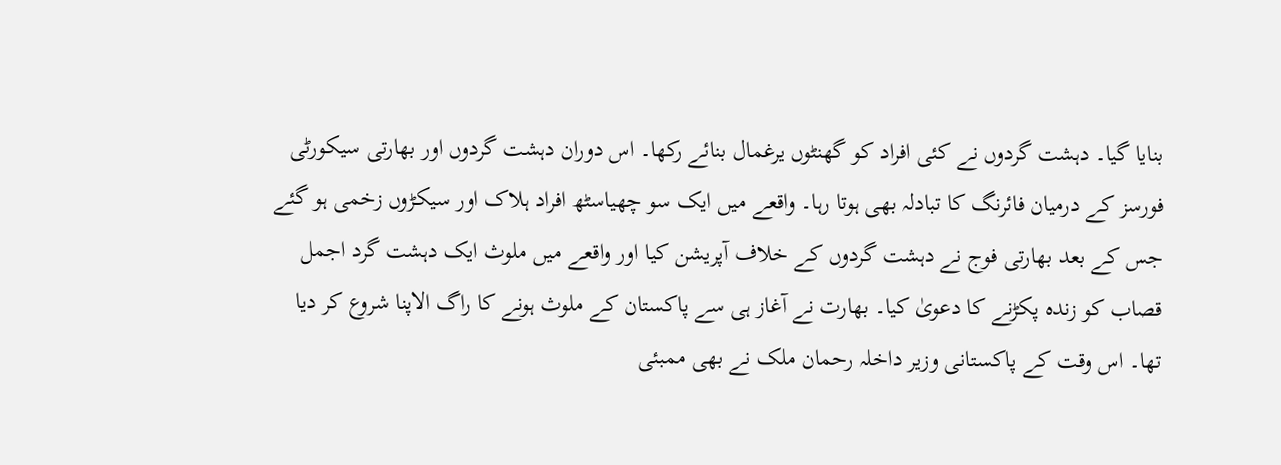بنایا گیا۔ دہشت گردوں نے کئی افراد کو گھنٹوں یرغمال بنائے رکھا۔ اس دوران دہشت گردوں اور بھارتی سیکورٹی فورسز کے درمیان فائرنگ کا تبادلہ بھی ہوتا رہا۔ واقعے میں ایک سو چھیاسٹھ افراد ہلاک اور سیکڑوں زخمی ہو گئے جس کے بعد بھارتی فوج نے دہشت گردوں کے خلاف آپریشن کیا اور واقعے میں ملوث ایک دہشت گرد اجمل قصاب کو زندہ پکڑنے کا دعویٰ کیا۔ بھارت نے آغاز ہی سے پاکستان کے ملوث ہونے کا راگ الاپنا شروع کر دیا تھا۔ اس وقت کے پاکستانی وزیر داخلہ رحمان ملک نے بھی ممبئی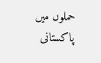حملوں میں پاکستانی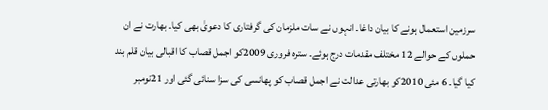سرزمین استعمال ہونے کا بیان داغا۔ انہوں نے سات ملزمان کی گرفتاری کا دعویٰ بھی کیا۔ بھارت نے ان حملوں کے حوالے 12 مختلف مقدمات درج ہوئے۔ سترہ فروری 2009کو اجمل قصاب کا اقبالی بیان قلم بند کیا گیا۔ 6 مئی 2010کو بھارتی عدالت نے اجمل قصاب کو پھانسی کی سزا سنائی گئی اور 21نومبر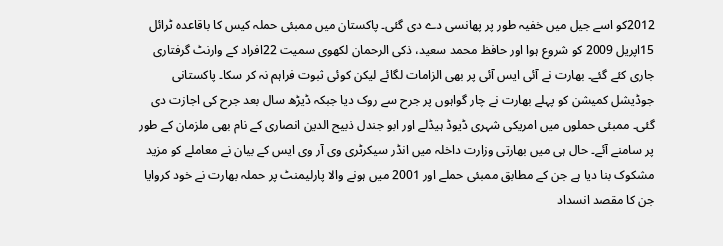2012کو اسے جیل میں خفیہ طور پر پھانسی دے دی گئی۔ پاکستان میں ممبئی حملہ کیس کا باقاعدہ ٹرائل 15اپریل 2009 کو شروع ہوا اور حافظ محمد سعید، ذکی الرحمان لکھوی سمیت 22افراد کے وارنٹ گرفتاری جاری کئے گئے۔ بھارت نے آئی ایس آئی پر بھی الزامات لگائے لیکن کوئی ثبوت فراہم نہ کر سکا۔ پاکستانی جوڈیشل کمیشن کو پہلے بھارت نے چار گواہوں پر جرح سے روک دیا جبکہ ڈیڑھ سال بعد جرح کی اجازت دی گئی۔ ممبئی حملوں میں امریکی شہری ڈیوڈ ہیڈلے اور ابو جندل ذبیح الدین انصاری کے نام بھی ملزمان کے طور پر سامنے آئے۔ حال ہی میں بھارتی وزارت داخلہ میں انڈر سیکرٹری وی آر وی ایس کے بیان نے معاملے کو مزید مشکوک بنا دیا ہے جن کے مطابق ممبئی حملے اور 2001 میں ہونے والا پارلیمنٹ پر حملہ بھارت نے خود کروایا جن کا مقصد انسداد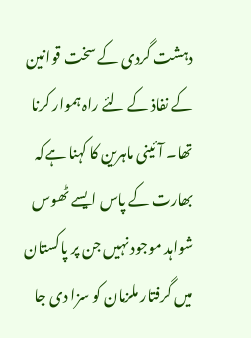دہشت گردی کے سخت قوانین کے نفاذ کے لئے راہ ہموار کرنا تھا۔ آئینی ماہرین کا کہنا ہےکہ بھارت کے پاس ایسے ٹھوس شواہد موجود نہیں جن پر پاکستان میں گرفتار ملزمان کو سزا دی جا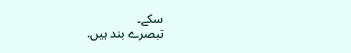سکے۔
تبصرے بند ہیں.